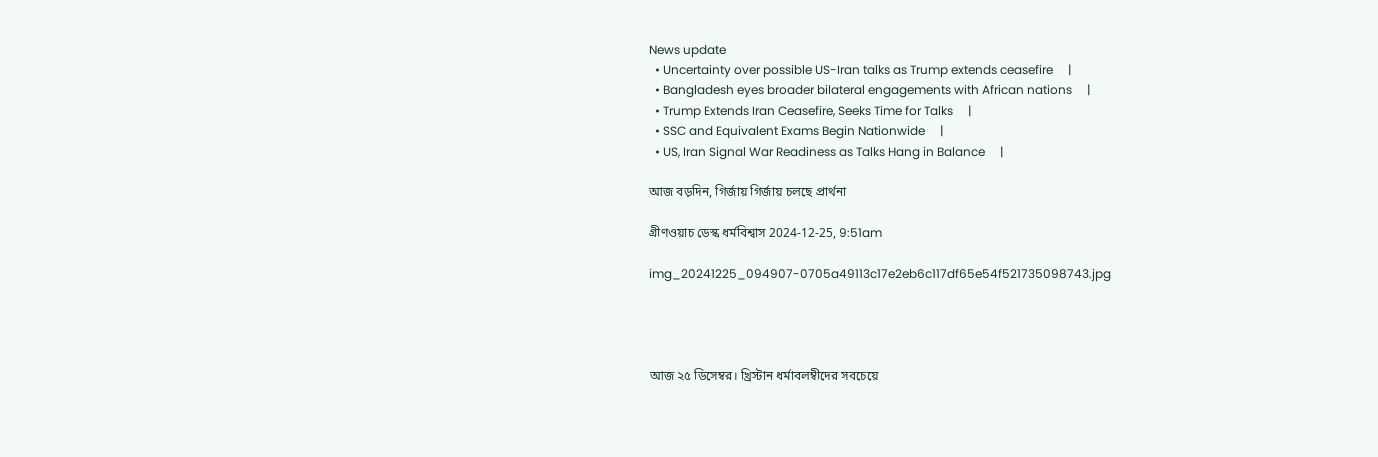News update
  • Uncertainty over possible US-Iran talks as Trump extends ceasefire     |
  • Bangladesh eyes broader bilateral engagements with African nations     |
  • Trump Extends Iran Ceasefire, Seeks Time for Talks     |
  • SSC and Equivalent Exams Begin Nationwide     |
  • US, Iran Signal War Readiness as Talks Hang in Balance     |

আজ বড়দিন, গির্জায় গির্জায় চলছে প্রার্থনা

গ্রীণওয়াচ ডেস্ক ধর্মবিশ্বাস 2024-12-25, 9:51am

img_20241225_094907-0705a49113c17e2eb6c117df65e54f521735098743.jpg




আজ ২৫ ডিসেম্বর। খ্রিস্টান ধর্মাবলম্বীদের সবচেয়ে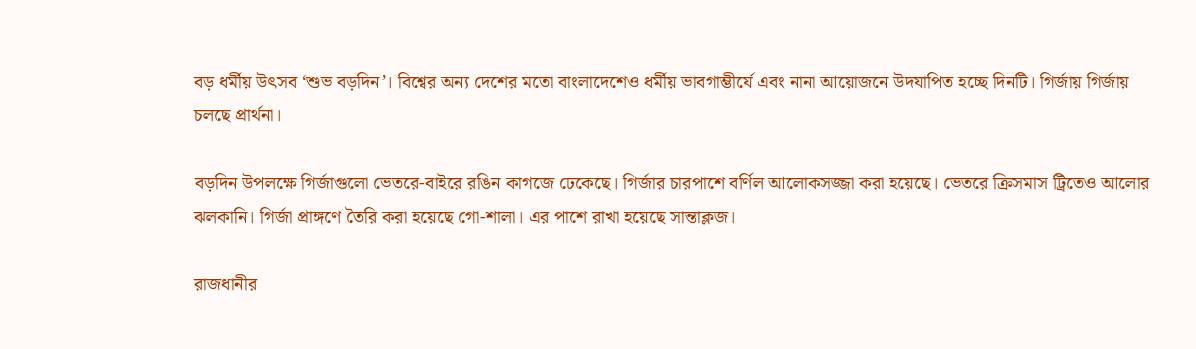বড় ধর্মীয় উৎসব ‘শুভ বড়দিন’। বিশ্বের অন্য দেশের মতো বাংলাদেশেও ধর্মীয় ভাবগাম্ভীর্যে এবং নানা আয়োজনে উদযাপিত হচ্ছে দিনটি। গির্জায় গির্জায় চলছে প্রার্থনা।

বড়দিন উপলক্ষে গির্জাগুলো ভেতরে-বাইরে রঙিন কাগজে ঢেকেছে। গির্জার চারপাশে বর্ণিল আলোকসজ্জা করা হয়েছে। ভেতরে ক্রিসমাস ট্রিতেও আলোর ঝলকানি। গির্জা প্রাঙ্গণে তৈরি করা হয়েছে গো-শালা। এর পাশে রাখা হয়েছে সান্তাক্লজ।

রাজধানীর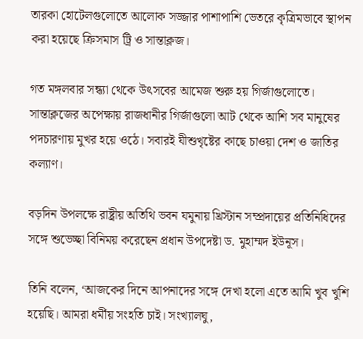তারকা হোটেলগুলোতে আলোক সজ্জার পাশাপাশি ভেতরে কৃত্রিমভাবে স্থাপন করা হয়েছে ক্রিসমাস ট্রি ও সান্তাক্লজ।

গত মঙ্গলবার সন্ধ্যা থেকে উৎসবের আমেজ শুরু হয় গির্জাগুলোতে। সান্তাক্লজের অপেক্ষায় রাজধানীর গির্জাগুলো আট থেকে আশি সব মানুষের পদচারণায় মুখর হয়ে ওঠে। সবারই যীশুখৃষ্টের কাছে চাওয়া দেশ ও জাতির কল্যাণ।

বড়দিন উপলক্ষে রাষ্ট্রীয় অতিথি ভবন যমুনায় খ্রিস্টান সম্প্রদায়ের প্রতিনিধিদের সঙ্গে শুভেচ্ছা বিনিময় করেছেন প্রধান উপদেষ্টা ড. মুহাম্মদ ইউনূস।

তিনি বলেন, ‘আজকের দিনে আপনাদের সঙ্গে দেখা হলো এতে আমি খুব খুশি হয়েছি। আমরা ধর্মীয় সংহতি চাই। সংখ্যালঘু,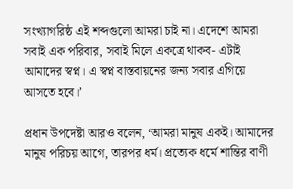সংখ্যাগরিষ্ঠ এই শব্দগুলো আমরা চাই না। এদেশে আমরা সবাই এক পরিবার, সবাই মিলে একত্রে থাকব- এটাই আমাদের স্বপ্ন। এ স্বপ্ন বাস্তবায়নের জন্য সবার এগিয়ে আসতে হবে।’

প্রধান উপদেষ্টা আরও বলেন, ‘আমরা মানুষ একই। আমাদের মানুষ পরিচয় আগে, তারপর ধর্ম। প্রত্যেক ধর্মে শান্তির বাণী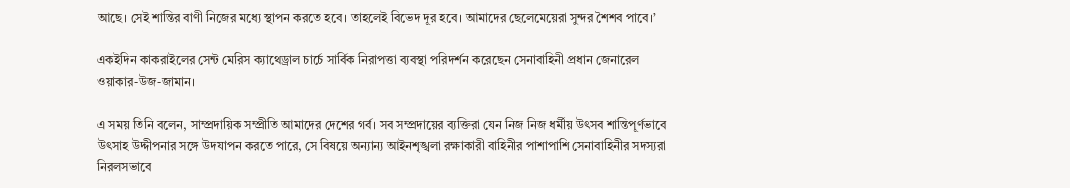আছে। সেই শান্তির বাণী নিজের মধ্যে স্থাপন করতে হবে। তাহলেই বিভেদ দূর হবে। আমাদের ছেলেমেয়েরা সুন্দর শৈশব পাবে।’

একইদিন কাকরাইলের সেন্ট মেরিস ক্যাথেড্রাল চার্চে সার্বিক নিরাপত্তা ব্যবস্থা পরিদর্শন করেছেন সেনাবাহিনী প্রধান জেনারেল ওয়াকার-উজ-জামান।

এ সময় তিনি বলেন, সাম্প্রদায়িক সম্প্রীতি আমাদের দেশের গর্ব। সব সম্প্রদায়ের ব্যক্তিরা যেন নিজ নিজ ধর্মীয় উৎসব শান্তিপূর্ণভাবে উৎসাহ উদ্দীপনার সঙ্গে উদযাপন করতে পারে, সে বিষয়ে অন্যান্য আইনশৃঙ্খলা রক্ষাকারী বাহিনীর পাশাপাশি সেনাবাহিনীর সদস্যরা নিরলসভাবে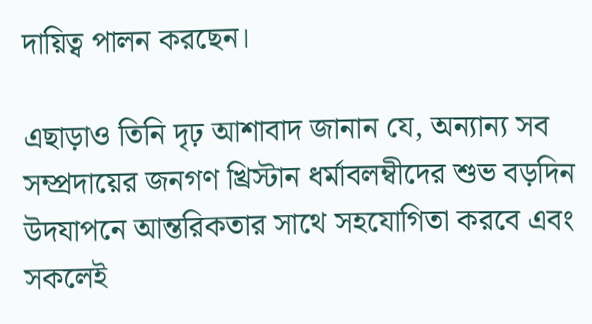দায়িত্ব পালন করছেন।

এছাড়াও তিনি দৃঢ় আশাবাদ জানান যে, অন্যান্য সব সম্প্রদায়ের জনগণ খ্রিস্টান ধর্মাবলম্বীদের শুভ বড়দিন উদযাপনে আন্তরিকতার সাথে সহযোগিতা করবে এবং সকলেই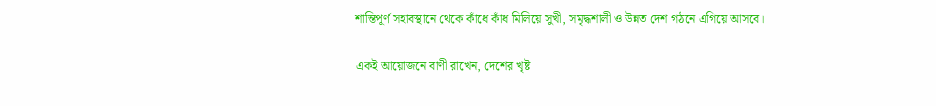শান্তিপূর্ণ সহাবস্থানে থেকে কাঁধে কাঁধ মিলিয়ে সুখী, সমৃদ্ধশালী ও উন্নত দেশ গঠনে এগিয়ে আসবে।

একই আয়োজনে বাণী রাখেন, দেশের খৃষ্ট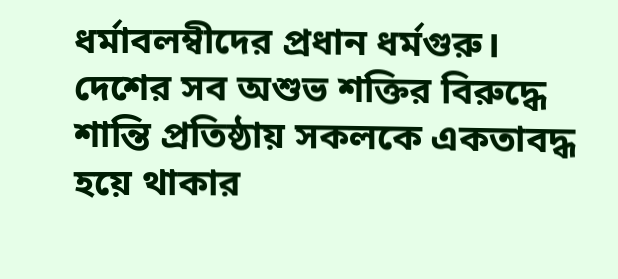ধর্মাবলম্বীদের প্রধান ধর্মগুরু। দেশের সব অশুভ শক্তির বিরুদ্ধে শান্তি প্রতিষ্ঠায় সকলকে একতাবদ্ধ হয়ে থাকার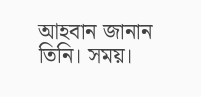আহবান জানান তিনি। সময়।